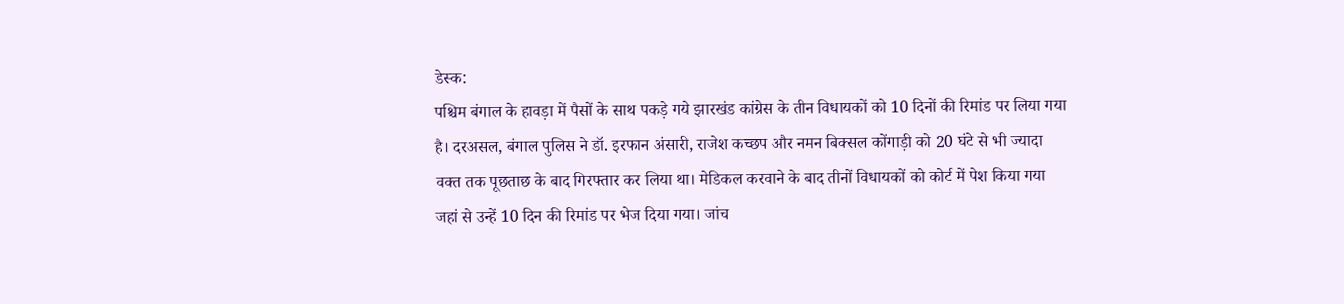डेस्क:
पश्चिम बंगाल के हावड़ा में पैसों के साथ पकड़े गये झारखंड कांग्रेस के तीन विधायकों को 10 दिनों की रिमांड पर लिया गया है। दरअसल, बंगाल पुलिस ने डॉ. इरफान अंसारी, राजेश कच्छप और नमन बिक्सल कोंगाड़ी को 20 घंटे से भी ज्यादा वक्त तक पूछताछ के बाद गिरफ्तार कर लिया था। मेडिकल करवाने के बाद तीनों विधायकों को कोर्ट में पेश किया गया जहां से उन्हें 10 दिन की रिमांड पर भेज दिया गया। जांच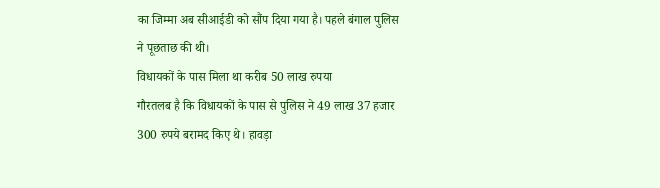का जिम्मा अब सीआईडी को सौंप दिया गया है। पहले बंगाल पुलिस ने पूछताछ की थी।
विधायकों के पास मिला था करीब 50 लाख रुपया
गौरतलब है कि विधायकों के पास से पुलिस ने 49 लाख 37 हजार 300 रुपये बरामद किए थे। हावड़ा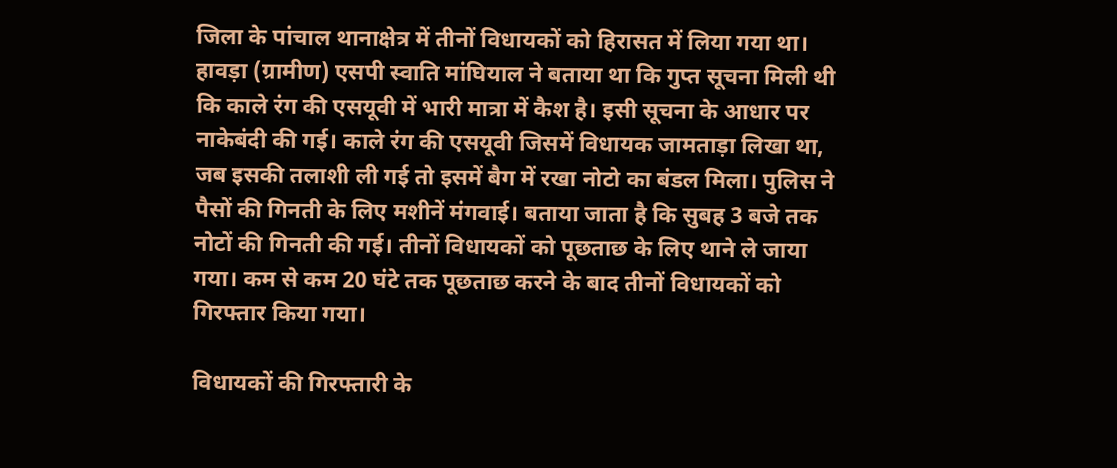जिला के पांचाल थानाक्षेत्र में तीनों विधायकों को हिरासत में लिया गया था। हावड़ा (ग्रामीण) एसपी स्वाति मांघियाल ने बताया था कि गुप्त सूचना मिली थी कि काले रंग की एसयूवी में भारी मात्रा में कैश है। इसी सूचना के आधार पर नाकेबंदी की गई। काले रंग की एसयूवी जिसमें विधायक जामताड़ा लिखा था, जब इसकी तलाशी ली गई तो इसमें बैग में रखा नोटो का बंडल मिला। पुलिस ने पैसों की गिनती के लिए मशीनें मंगवाई। बताया जाता है कि सुबह 3 बजे तक नोटों की गिनती की गई। तीनों विधायकों को पूछताछ के लिए थाने ले जाया गया। कम से कम 20 घंटे तक पूछताछ करने के बाद तीनों विधायकों को गिरफ्तार किया गया।

विधायकों की गिरफ्तारी के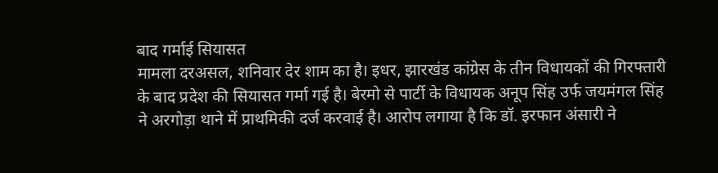बाद गर्माई सियासत
मामला दरअसल, शनिवार देर शाम का है। इधर, झारखंड कांग्रेस के तीन विधायकों की गिरफ्तारी के बाद प्रदेश की सियासत गर्मा गई है। बेरमो से पार्टी के विधायक अनूप सिंह उर्फ जयमंगल सिंह ने अरगोड़ा थाने में प्राथमिकी दर्ज करवाई है। आरोप लगाया है कि डॉ. इरफान अंसारी ने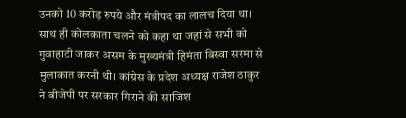उनको 10 करोड़ रुपये और मंत्रीपद का लालच दिया था। साथ ही कोलकाता चलने को कहा था जहां से सभी को गुवाहाटी जाकर असम के मुख्यमंत्री हिमंता बिस्वा सरमा से मुलाकात करनी थी। कांग्रेस के प्रदेश अध्यक्ष राजेश ठाकुर ने बीजेपी पर सरकार गिराने की साजिश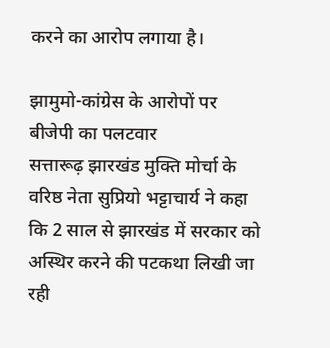करने का आरोप लगाया है।

झामुमो-कांग्रेस के आरोपों पर बीजेपी का पलटवार
सत्तारूढ़ झारखंड मुक्ति मोर्चा के वरिष्ठ नेता सुप्रियो भट्टाचार्य ने कहा कि 2 साल से झारखंड में सरकार को अस्थिर करने की पटकथा लिखी जा रही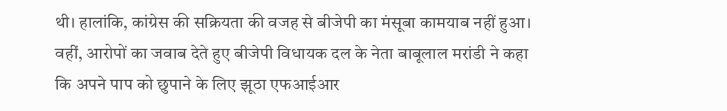थी। हालांकि, कांग्रेस की सक्रियता की वजह से बीजेपी का मंसूबा कामयाब नहीं हुआ। वहीं, आरोपों का जवाब देते हुए बीजेपी विधायक दल के नेता बाबूलाल मरांडी ने कहा कि अपने पाप को छुपाने के लिए झूठा एफआईआर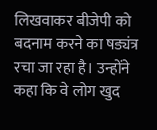लिखवाकर बीजेपी को बदनाम करने का षड्यंत्र रचा जा रहा है। उन्होंने कहा कि वे लोग खुद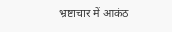भ्रष्टाचार में आकंठ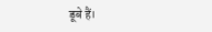डूबे हैं।